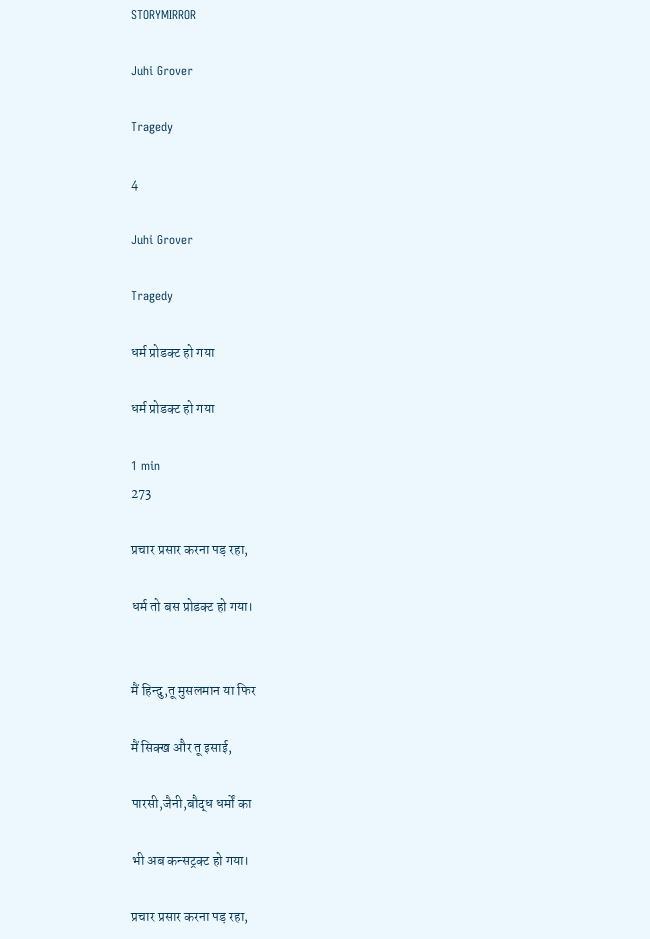STORYMIRROR

Juhi Grover

Tragedy

4

Juhi Grover

Tragedy

धर्म प्रोडक्ट हो गया

धर्म प्रोडक्ट हो गया

1 min
273

प्रचार प्रसार करना पड़ रहा,

धर्म तो बस प्रोडक्ट हो गया।


मैं हिन्दु,तू मुसलमान या फिर

मैं सिक्ख और तू इसाई,

पारसी,जैनी,बौद्ध धर्मों का

भी अब कन्सट्रक्ट हो गया।

प्रचार प्रसार करना पड़ रहा,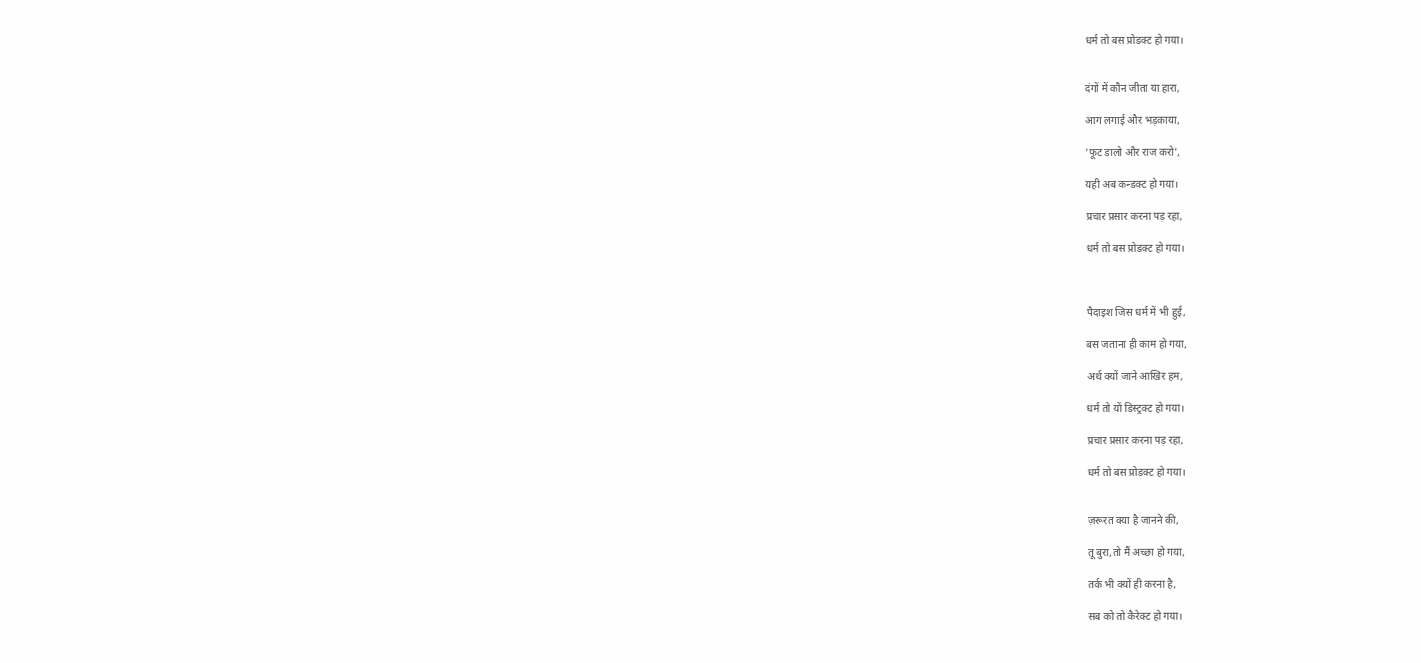धर्म तो बस प्रोडक्ट हो गया।


दंगों में कौन जीता या हारा,

आग लगाई और भड़काया,

'फूट डालो और राज करो',

यही अब कन्डक्ट हो गया।

प्रचार प्रसार करना पड़ रहा,

धर्म तो बस प्रोडक्ट हो गया।



पैदाइश जिस धर्म में भी हुई,

बस जताना ही काम हो गया,

अर्थ क्यों जाने आखिर हम,

धर्म तो यों डिस्ट्रक्ट हो गया।

प्रचार प्रसार करना पड़ रहा,

धर्म तो बस प्रोडक्ट हो गया।


ज़रूरत क्या है जानने की,

तू बुरा,तो मैं अच्छा हो गया,

तर्क भी क्यों ही करना है,

सब को तो कैरेक्ट हो गया।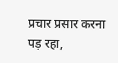प्रचार प्रसार करना पड़ रहा,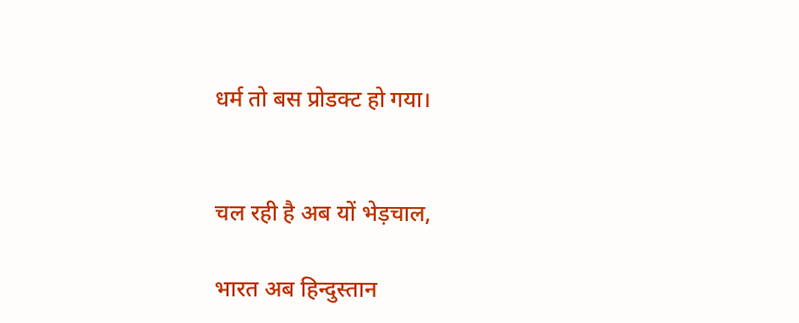धर्म तो बस प्रोडक्ट हो गया।


चल रही है अब यों भेड़चाल,

भारत अब हिन्दुस्तान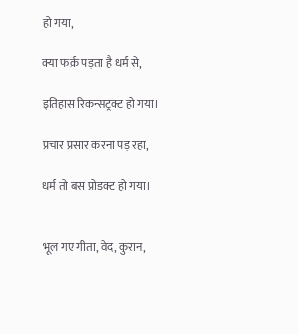हो गया,

क्या फर्क़ पड़ता है धर्म से,

इतिहास रिकन्सट्रक्ट हो गया।

प्रचार प्रसार करना पड़ रहा,

धर्म तो बस प्रोडक्ट हो गया।


भूल गए गीता, वेद, कुरान,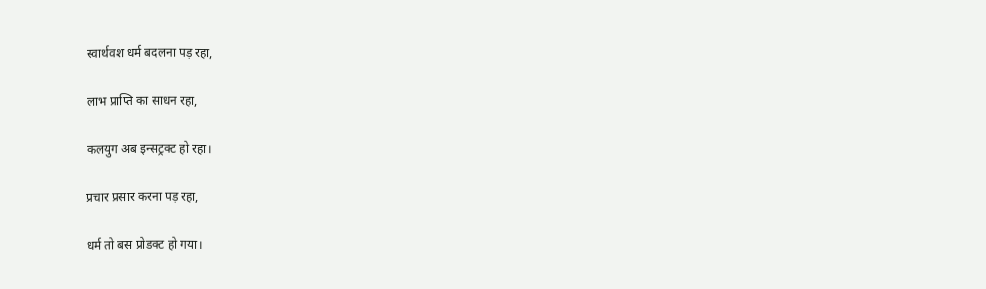स्वार्थवश धर्म बदलना पड़ रहा,

लाभ प्राप्ति का साधन रहा,

कलयुग अब इन्सट्रक्ट हो रहा।

प्रचार प्रसार करना पड़ रहा,

धर्म तो बस प्रोडक्ट हो गया।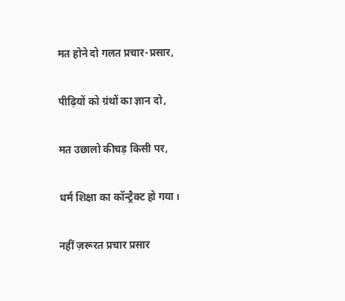मत होने दो गलत प्रचार-प्रसार,

पीढ़ियों को ग्रंथों का ज्ञान दो,

मत उछालो कीचड़ किसी पर,

धर्म शिक्षा का कॉन्ट्रैक्ट हो गया।

नहीं ज़रूरत प्रचार प्रसार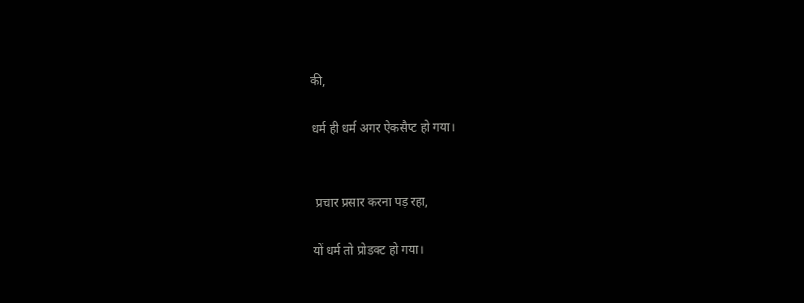की,

धर्म ही धर्म अगर ऐकसैप्ट हो गया।


 प्रचार प्रसार करना पड़ रहा,

यों धर्म तो प्रोडक्ट हो गया।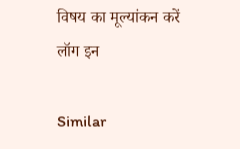विषय का मूल्यांकन करें
लॉग इन

Similar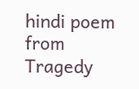hindi poem from Tragedy